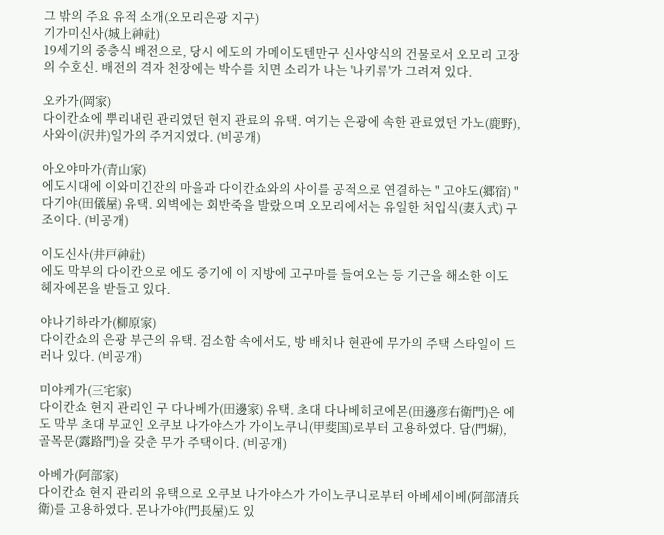그 밖의 주요 유적 소개(오모리은광 지구)
기가미신사(城上神社)
19세기의 중층식 배전으로, 당시 에도의 가메이도텐만구 신사양식의 건물로서 오모리 고장의 수호신. 배전의 격자 천장에는 박수를 치면 소리가 나는 '나키류'가 그려져 있다.

오카가(岡家)
다이칸쇼에 뿌리내린 관리였던 현지 관료의 유택. 여기는 은광에 속한 관료였던 가노(鹿野), 사와이(沢井)일가의 주거지였다. (비공개)

아오야마가(青山家)
에도시대에 이와미긴잔의 마을과 다이칸쇼와의 사이를 공적으로 연결하는 " 고야도(郷宿) " 다기야(田儀屋) 유택. 외벽에는 회반죽을 발랐으며 오모리에서는 유일한 처입식(妻入式) 구조이다. (비공개)

이도신사(井戸神社)
에도 막부의 다이칸으로 에도 중기에 이 지방에 고구마를 들여오는 등 기근을 해소한 이도 헤자에몬을 받들고 있다.

야나기하라가(柳原家)
다이칸쇼의 은광 부근의 유택. 검소함 속에서도, 방 배치나 현관에 무가의 주택 스타일이 드러나 있다. (비공개)

미야케가(三宅家)
다이칸쇼 현지 관리인 구 다나베가(田邊家) 유택. 초대 다나베히코에몬(田邊彦右衛門)은 에도 막부 초대 부교인 오쿠보 나가야스가 가이노쿠니(甲斐国)로부터 고용하였다. 담(門塀), 골목문(露路門)을 갖춘 무가 주택이다. (비공개)

아베가(阿部家)
다이칸쇼 현지 관리의 유택으로 오쿠보 나가야스가 가이노쿠니로부터 아베세이베(阿部清兵衛)를 고용하였다. 몬나가야(門長屋)도 있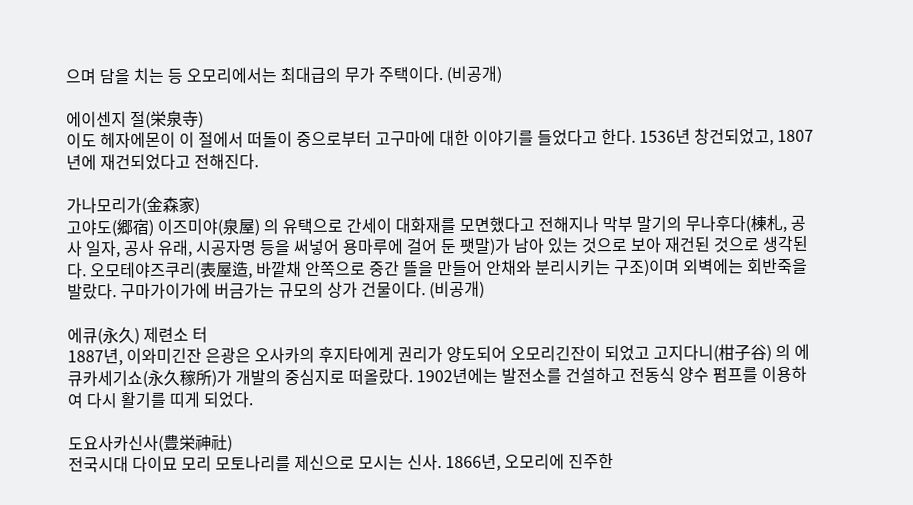으며 담을 치는 등 오모리에서는 최대급의 무가 주택이다. (비공개)

에이센지 절(栄泉寺)
이도 헤자에몬이 이 절에서 떠돌이 중으로부터 고구마에 대한 이야기를 들었다고 한다. 1536년 창건되었고, 1807년에 재건되었다고 전해진다.

가나모리가(金森家)
고야도(郷宿) 이즈미야(泉屋) 의 유택으로 간세이 대화재를 모면했다고 전해지나 막부 말기의 무나후다(棟札, 공사 일자, 공사 유래, 시공자명 등을 써넣어 용마루에 걸어 둔 팻말)가 남아 있는 것으로 보아 재건된 것으로 생각된다. 오모테야즈쿠리(表屋造, 바깥채 안쪽으로 중간 뜰을 만들어 안채와 분리시키는 구조)이며 외벽에는 회반죽을 발랐다. 구마가이가에 버금가는 규모의 상가 건물이다. (비공개)

에큐(永久) 제련소 터
1887년, 이와미긴잔 은광은 오사카의 후지타에게 권리가 양도되어 오모리긴잔이 되었고 고지다니(柑子谷) 의 에큐카세기쇼(永久稼所)가 개발의 중심지로 떠올랐다. 1902년에는 발전소를 건설하고 전동식 양수 펌프를 이용하여 다시 활기를 띠게 되었다.

도요사카신사(豊栄神社)
전국시대 다이묘 모리 모토나리를 제신으로 모시는 신사. 1866년, 오모리에 진주한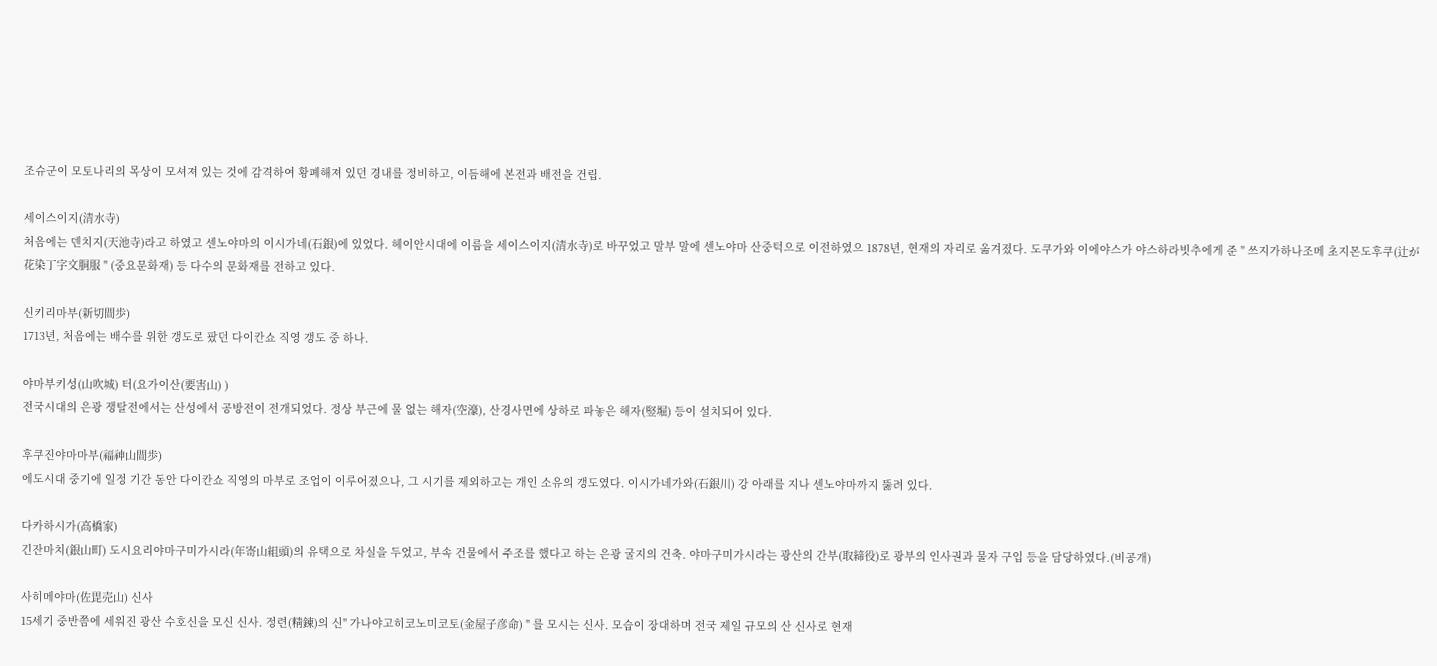조슈군이 모토나리의 목상이 모셔져 있는 것에 감격하여 황폐해져 있던 경내를 정비하고, 이듬해에 본전과 배전을 건립.

세이스이지(清水寺)
처음에는 덴치지(天池寺)라고 하였고 센노야마의 이시가네(石銀)에 있었다. 헤이안시대에 이름을 세이스이지(清水寺)로 바꾸었고 말부 말에 센노야마 산중턱으로 이전하였으 1878년, 현재의 자리로 옮겨졌다. 도쿠가와 이에야스가 야스하라빗추에게 준 " 쓰지가하나조메 초지몬도후쿠(辻が花染丁字文胴服 " (중요문화재) 등 다수의 문화재를 전하고 있다.

신키리마부(新切間歩)
1713년, 처음에는 배수를 위한 갱도로 팠던 다이칸쇼 직영 갱도 중 하나.

야마부키성(山吹城) 터(요가이산(要害山) )
전국시대의 은광 쟁탈전에서는 산성에서 공방전이 전개되었다. 정상 부근에 물 없는 해자(空濠), 산경사면에 상하로 파놓은 해자(竪堀) 등이 설치되어 있다.

후쿠진야마마부(福神山間歩)
에도시대 중기에 일정 기간 동안 다이칸쇼 직영의 마부로 조업이 이루어졌으나, 그 시기를 제외하고는 개인 소유의 갱도였다. 이시가네가와(石銀川) 강 아래를 지나 센노야마까지 뚫려 있다.

다카하시가(高橋家)
긴잔마치(銀山町) 도시요리야마구미가시라(年寄山組頭)의 유택으로 차실을 두었고, 부속 건물에서 주조를 했다고 하는 은광 굴지의 건축. 야마구미가시라는 광산의 간부(取締役)로 광부의 인사권과 물자 구입 등을 담당하였다.(비공개)

사히메야마(佐毘売山) 신사
15세기 중반쯤에 세워진 광산 수호신을 모신 신사. 정련(精錬)의 신" 가나야고히코노미코토(金屋子彦命) " 를 모시는 신사. 모습이 장대하며 전국 제일 규모의 산 신사로 현재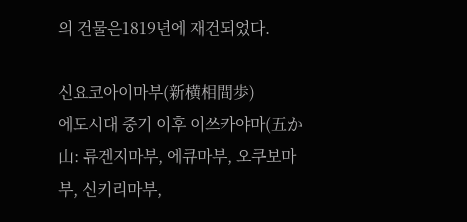의 건물은1819년에 재건되었다.

신요코아이마부(新横相間歩)
에도시대 중기 이후 이쓰카야마(五か山: 류겐지마부, 에큐마부, 오쿠보마부, 신키리마부,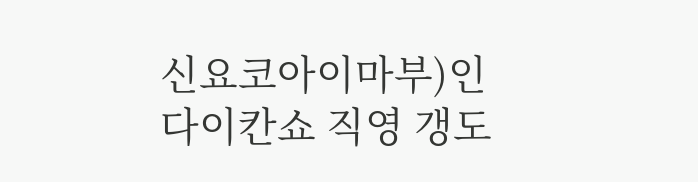신요코아이마부)인 다이칸쇼 직영 갱도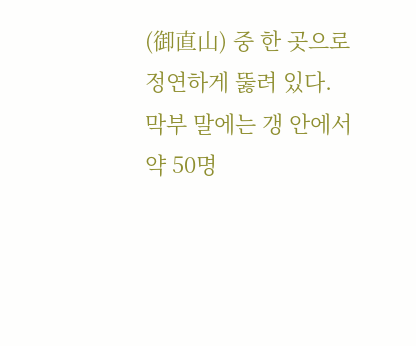(御直山) 중 한 곳으로 정연하게 뚫려 있다. 막부 말에는 갱 안에서 약 50명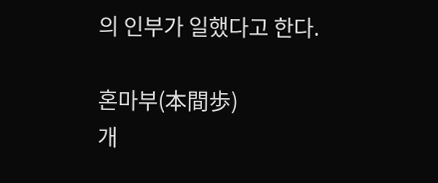의 인부가 일했다고 한다.

혼마부(本間歩)
개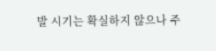발 시기는 확실하지 않으나 주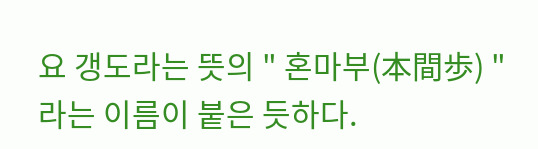요 갱도라는 뜻의 " 혼마부(本間歩) " 라는 이름이 붙은 듯하다.